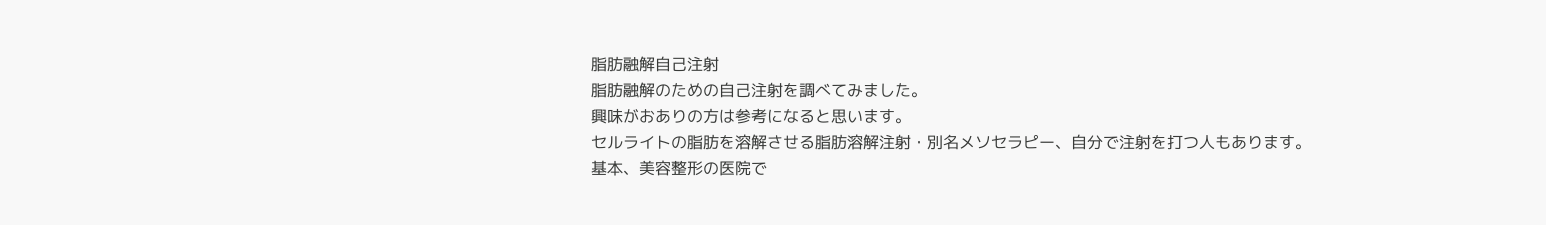脂肪融解自己注射
脂肪融解のための自己注射を調べてみました。
興味がおありの方は参考になると思います。
セルライトの脂肪を溶解させる脂肪溶解注射・別名メソセラピー、自分で注射を打つ人もあります。
基本、美容整形の医院で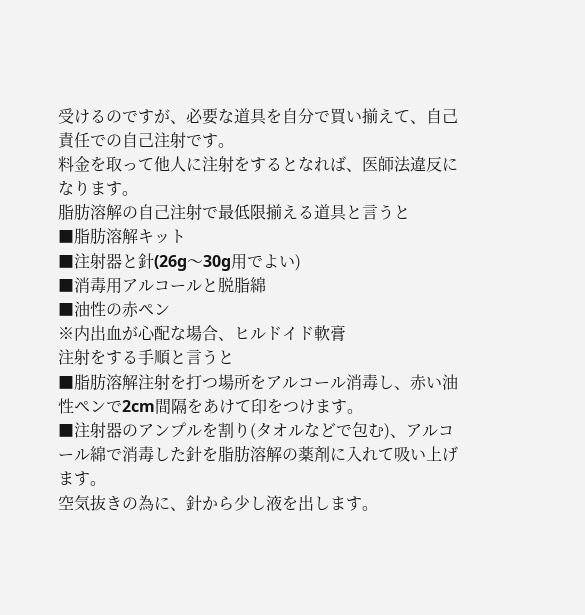受けるのですが、必要な道具を自分で買い揃えて、自己責任での自己注射です。
料金を取って他人に注射をするとなれば、医師法違反になります。
脂肪溶解の自己注射で最低限揃える道具と言うと
■脂肪溶解キット
■注射器と針(26g〜30g用でよい)
■消毒用アルコールと脱脂綿
■油性の赤ペン
※内出血が心配な場合、ヒルドイド軟膏
注射をする手順と言うと
■脂肪溶解注射を打つ場所をアルコール消毒し、赤い油性ペンで2cm間隔をあけて印をつけます。
■注射器のアンプルを割り(タオルなどで包む)、アルコール綿で消毒した針を脂肪溶解の薬剤に入れて吸い上げます。
空気抜きの為に、針から少し液を出します。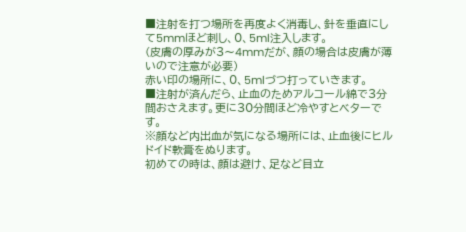■注射を打つ場所を再度よく消毒し、針を垂直にして5mmほど刺し、0、5ml注入します。
(皮膚の厚みが3〜4mmだが、顔の場合は皮膚が薄いので注意が必要)
赤い印の場所に、0、5mlづつ打っていきます。
■注射が済んだら、止血のためアルコール綿で3分間おさえます。更に30分間ほど冷やすとベターです。
※顔など内出血が気になる場所には、止血後にヒルドイド軟膏をぬります。
初めての時は、顔は避け、足など目立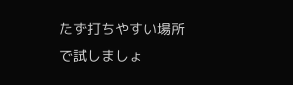たず打ちやすい場所で試しましょ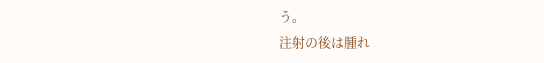う。
注射の後は腫れ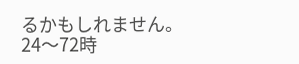るかもしれません。24〜72時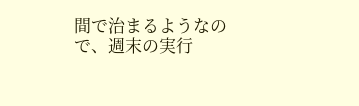間で治まるようなので、週末の実行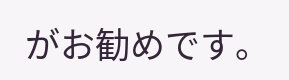がお勧めです。